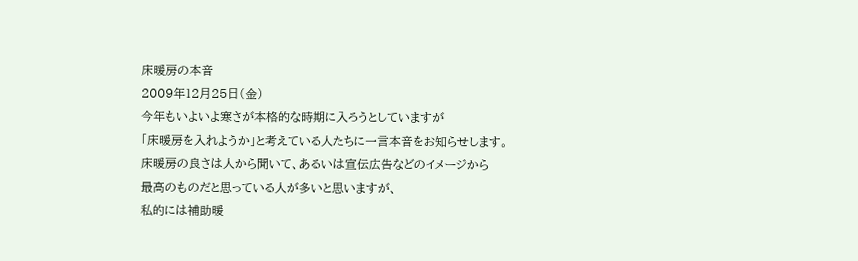床暖房の本音
2009年12月25日(金)
今年もいよいよ寒さが本格的な時期に入ろうとしていますが
「床暖房を入れようか」と考えている人たちに一言本音をお知らせします。
床暖房の良さは人から聞いて、あるいは宣伝広告などのイメージから
最高のものだと思っている人が多いと思いますが、
私的には補助暖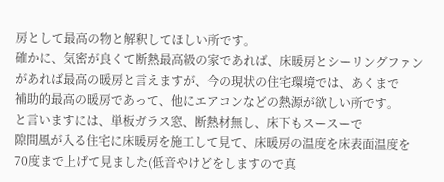房として最高の物と解釈してほしい所です。
確かに、気密が良くて断熱最高級の家であれば、床暖房とシーリングファン
があれば最高の暖房と言えますが、今の現状の住宅環境では、あくまで
補助的最高の暖房であって、他にエアコンなどの熱源が欲しい所です。
と言いますには、単板ガラス窓、断熱材無し、床下もスースーで
隙間風が入る住宅に床暖房を施工して見て、床暖房の温度を床表面温度を
70度まで上げて見ました(低音やけどをしますので真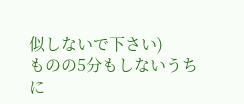似しないで下さい)
ものの5分もしないうちに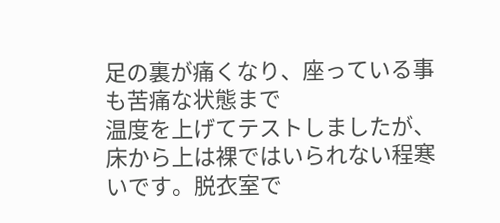足の裏が痛くなり、座っている事も苦痛な状態まで
温度を上げてテストしましたが、床から上は裸ではいられない程寒いです。脱衣室で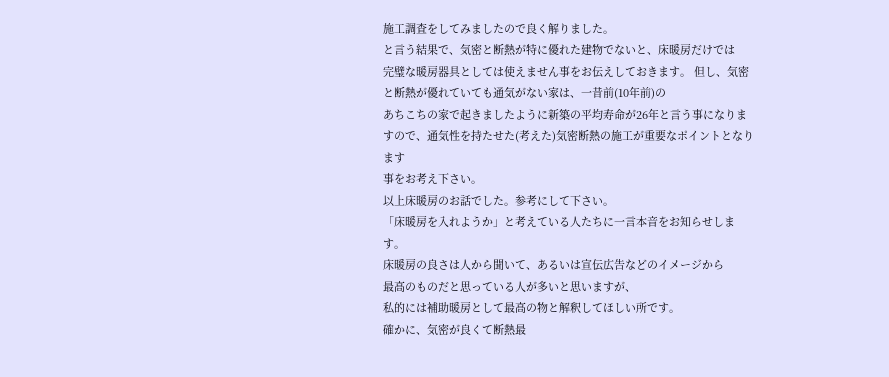施工調査をしてみましたので良く解りました。
と言う結果で、気密と断熱が特に優れた建物でないと、床暖房だけでは
完璧な暖房器具としては使えません事をお伝えしておきます。 但し、気密と断熱が優れていても通気がない家は、一昔前(10年前)の
あちこちの家で起きましたように新築の平均寿命が26年と言う事になりますので、通気性を持たせた(考えた)気密断熱の施工が重要なポイントとなります
事をお考え下さい。
以上床暖房のお話でした。参考にして下さい。
「床暖房を入れようか」と考えている人たちに一言本音をお知らせします。
床暖房の良さは人から聞いて、あるいは宣伝広告などのイメージから
最高のものだと思っている人が多いと思いますが、
私的には補助暖房として最高の物と解釈してほしい所です。
確かに、気密が良くて断熱最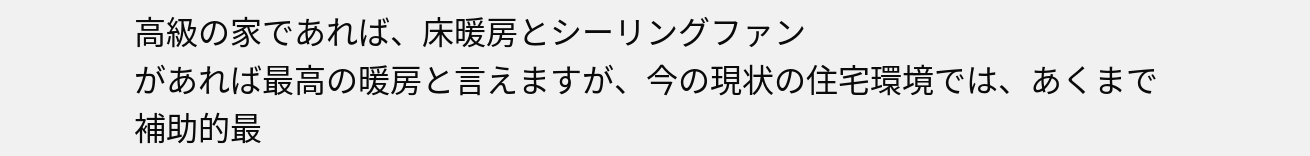高級の家であれば、床暖房とシーリングファン
があれば最高の暖房と言えますが、今の現状の住宅環境では、あくまで
補助的最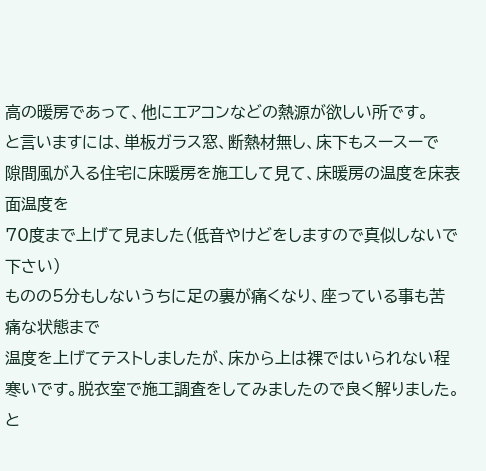高の暖房であって、他にエアコンなどの熱源が欲しい所です。
と言いますには、単板ガラス窓、断熱材無し、床下もスースーで
隙間風が入る住宅に床暖房を施工して見て、床暖房の温度を床表面温度を
70度まで上げて見ました(低音やけどをしますので真似しないで下さい)
ものの5分もしないうちに足の裏が痛くなり、座っている事も苦痛な状態まで
温度を上げてテストしましたが、床から上は裸ではいられない程寒いです。脱衣室で施工調査をしてみましたので良く解りました。
と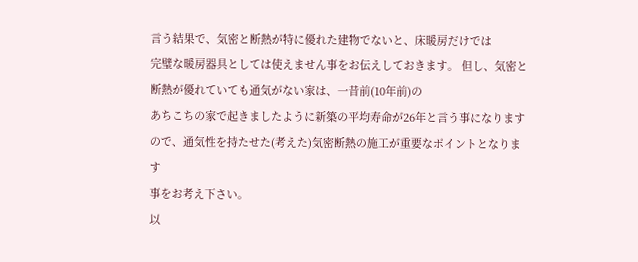言う結果で、気密と断熱が特に優れた建物でないと、床暖房だけでは
完璧な暖房器具としては使えません事をお伝えしておきます。 但し、気密と断熱が優れていても通気がない家は、一昔前(10年前)の
あちこちの家で起きましたように新築の平均寿命が26年と言う事になりますので、通気性を持たせた(考えた)気密断熱の施工が重要なポイントとなります
事をお考え下さい。
以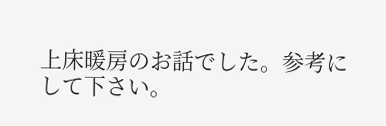上床暖房のお話でした。参考にして下さい。